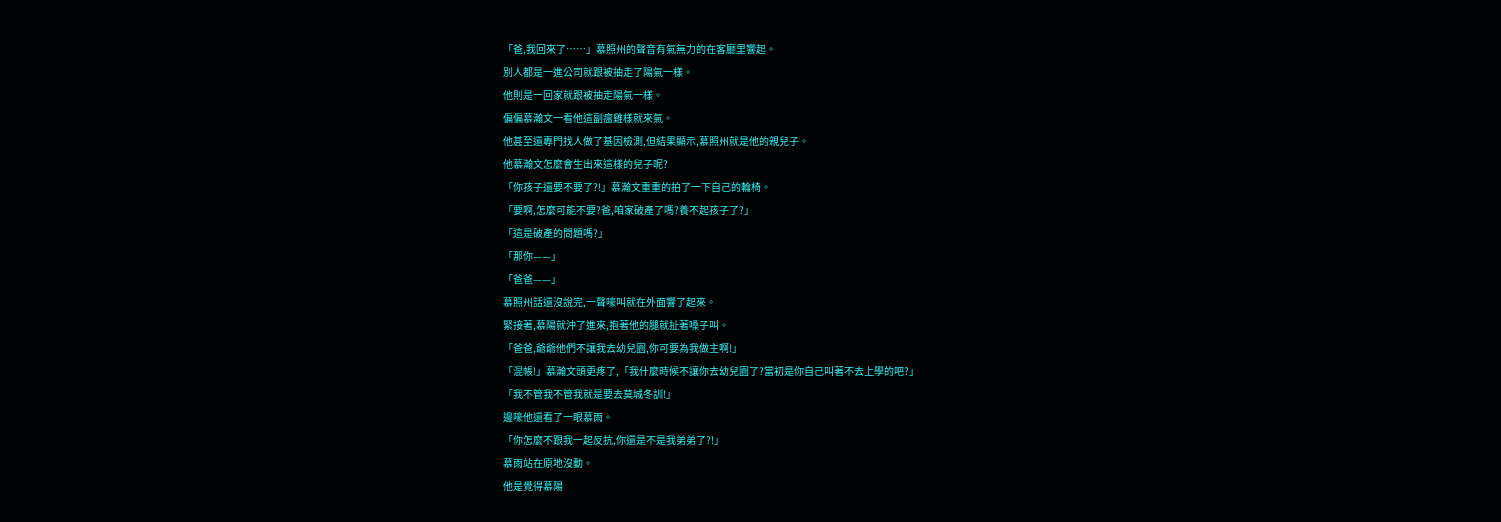「爸,我回來了……」慕照州的聲音有氣無力的在客廳里響起。
別人都是一進公司就跟被抽走了陽氣一樣。
他則是一回家就跟被抽走陽氣一樣。
偏偏慕瀚文一看他這副瘟雞樣就來氣。
他甚至還專門找人做了基因檢測,但結果顯示,慕照州就是他的親兒子。
他慕瀚文怎麼會生出來這樣的兒子呢?
「你孩子還要不要了?!」慕瀚文重重的拍了一下自己的輪椅。
「要啊,怎麼可能不要?爸,咱家破產了嗎?養不起孩子了?」
「這是破產的問題嗎?」
「那你——」
「爸爸——」
慕照州話還沒說完,一聲嚎叫就在外面響了起來。
緊接著,慕陽就沖了進來,抱著他的腿就扯著嗓子叫。
「爸爸,爺爺他們不讓我去幼兒園,你可要為我做主啊!」
「混帳!」慕瀚文頭更疼了,「我什麼時候不讓你去幼兒園了?當初是你自己叫著不去上學的吧?」
「我不管我不管我就是要去莫城冬訓!」
邊嚎他還看了一眼慕雨。
「你怎麼不跟我一起反抗,你還是不是我弟弟了?!」
慕雨站在原地沒動。
他是覺得慕陽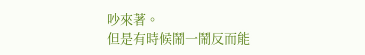吵來著。
但是有時候鬧一鬧反而能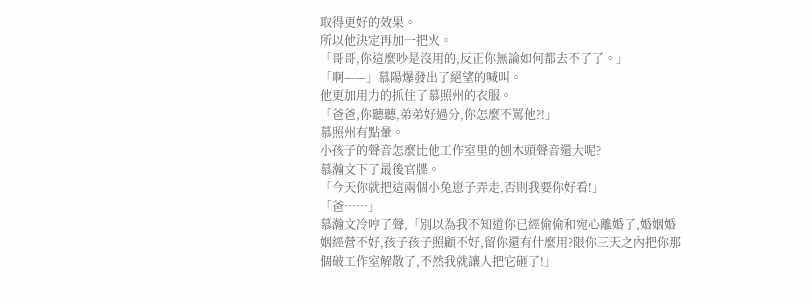取得更好的效果。
所以他決定再加一把火。
「哥哥,你這麼吵是沒用的,反正你無論如何都去不了了。」
「啊——」慕陽爆發出了絕望的喊叫。
他更加用力的抓住了慕照州的衣服。
「爸爸,你聽聽,弟弟好過分,你怎麼不罵他?!」
慕照州有點暈。
小孩子的聲音怎麼比他工作室里的刨木頭聲音還大呢?
慕瀚文下了最後官牒。
「今天你就把這兩個小兔崽子弄走,否則我要你好看!」
「爸……」
慕瀚文冷哼了聲,「別以為我不知道你已經偷偷和宛心離婚了,婚姻婚姻經營不好,孩子孩子照顧不好,留你還有什麼用?限你三天之內把你那個破工作室解散了,不然我就讓人把它砸了!」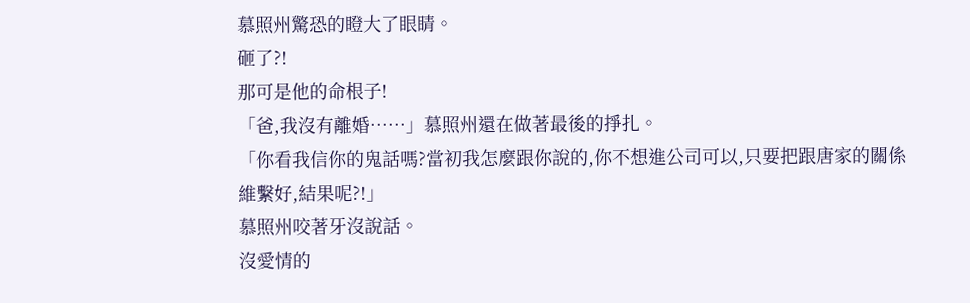慕照州驚恐的瞪大了眼睛。
砸了?!
那可是他的命根子!
「爸,我沒有離婚……」慕照州還在做著最後的掙扎。
「你看我信你的鬼話嗎?當初我怎麼跟你說的,你不想進公司可以,只要把跟唐家的關係維繫好,結果呢?!」
慕照州咬著牙沒說話。
沒愛情的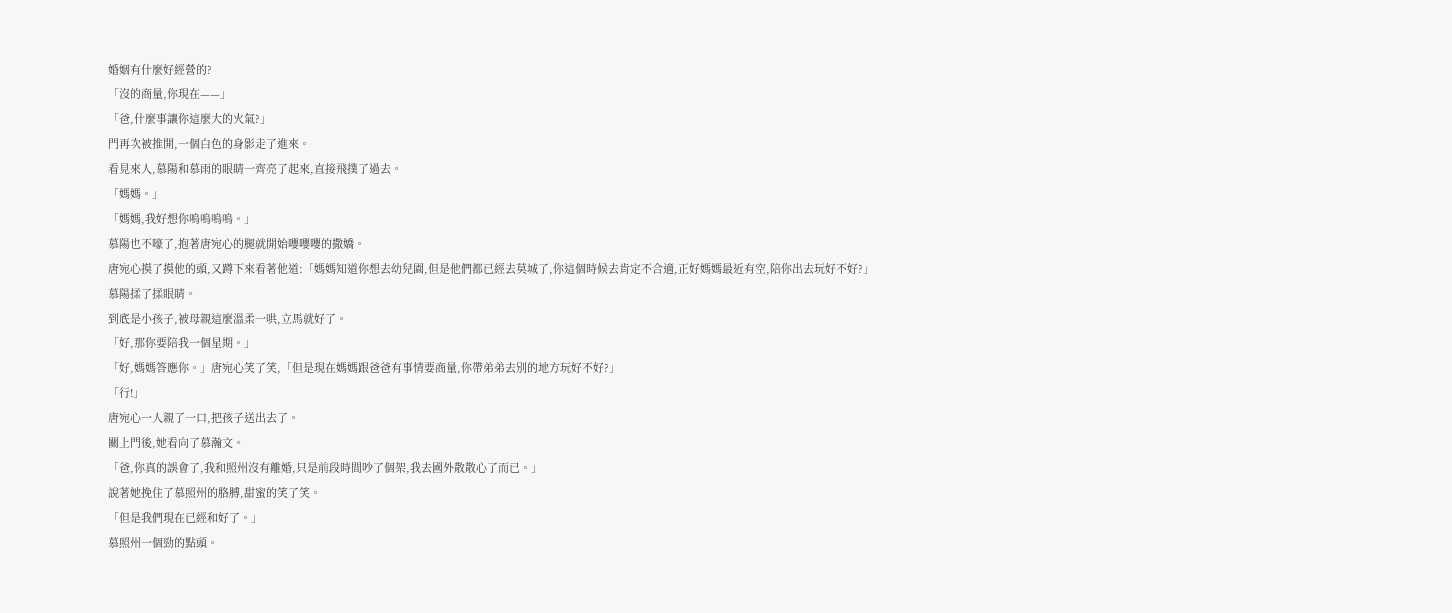婚姻有什麼好經營的?
「沒的商量,你現在——」
「爸,什麼事讓你這麼大的火氣?」
門再次被推開,一個白色的身影走了進來。
看見來人,慕陽和慕雨的眼睛一齊亮了起來,直接飛撲了過去。
「媽媽。」
「媽媽,我好想你嗚嗚嗚嗚。」
慕陽也不嚎了,抱著唐宛心的腿就開始嚶嚶嚶的撒嬌。
唐宛心摸了摸他的頭,又蹲下來看著他道:「媽媽知道你想去幼兒園,但是他們都已經去莫城了,你這個時候去肯定不合適,正好媽媽最近有空,陪你出去玩好不好?」
慕陽揉了揉眼睛。
到底是小孩子,被母親這麼溫柔一哄,立馬就好了。
「好,那你要陪我一個星期。」
「好,媽媽答應你。」唐宛心笑了笑,「但是現在媽媽跟爸爸有事情要商量,你帶弟弟去別的地方玩好不好?」
「行!」
唐宛心一人親了一口,把孩子送出去了。
關上門後,她看向了慕瀚文。
「爸,你真的誤會了,我和照州沒有離婚,只是前段時間吵了個架,我去國外散散心了而已。」
說著她挽住了慕照州的胳膊,甜蜜的笑了笑。
「但是我們現在已經和好了。」
慕照州一個勁的點頭。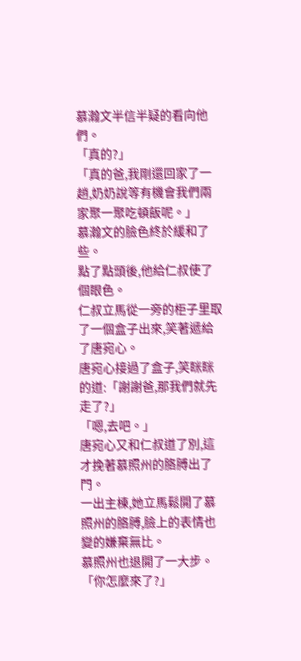慕瀚文半信半疑的看向他們。
「真的?」
「真的爸,我剛還回家了一趟,奶奶說等有機會我們兩家聚一聚吃頓飯呢。」
慕瀚文的臉色終於緩和了些。
點了點頭後,他給仁叔使了個眼色。
仁叔立馬從一旁的柜子里取了一個盒子出來,笑著遞給了唐宛心。
唐宛心接過了盒子,笑眯眯的道:「謝謝爸,那我們就先走了?」
「嗯,去吧。」
唐宛心又和仁叔道了別,這才挽著慕照州的胳膊出了門。
一出主棟,她立馬鬆開了慕照州的胳膊,臉上的表情也變的嫌棄無比。
慕照州也退開了一大步。
「你怎麼來了?」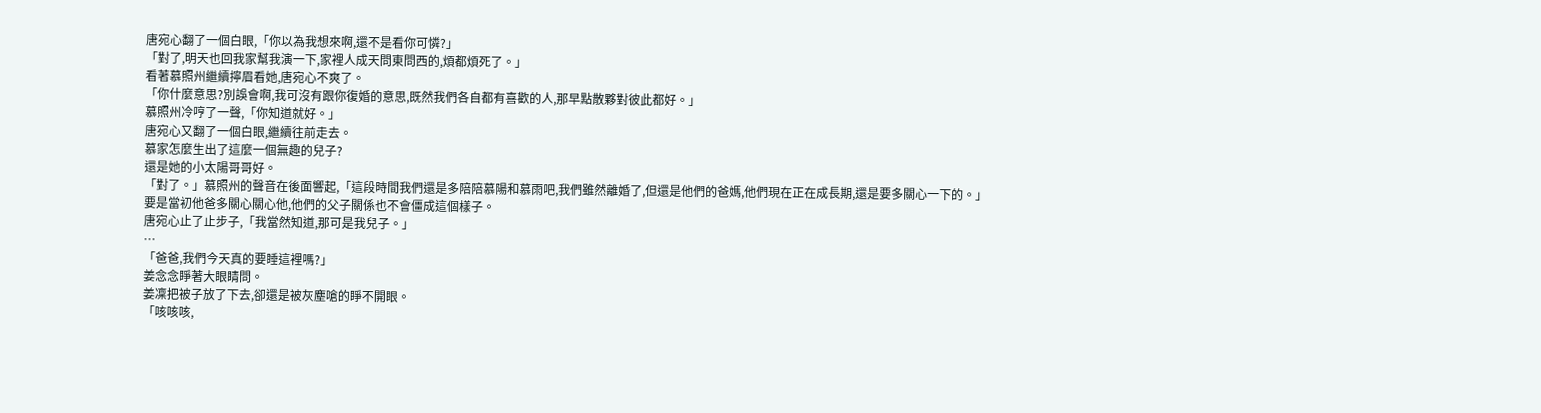唐宛心翻了一個白眼,「你以為我想來啊,還不是看你可憐?」
「對了,明天也回我家幫我演一下,家裡人成天問東問西的,煩都煩死了。」
看著慕照州繼續擰眉看她,唐宛心不爽了。
「你什麼意思?別誤會啊,我可沒有跟你復婚的意思,既然我們各自都有喜歡的人,那早點散夥對彼此都好。」
慕照州冷哼了一聲,「你知道就好。」
唐宛心又翻了一個白眼,繼續往前走去。
慕家怎麼生出了這麼一個無趣的兒子?
還是她的小太陽哥哥好。
「對了。」慕照州的聲音在後面響起,「這段時間我們還是多陪陪慕陽和慕雨吧,我們雖然離婚了,但還是他們的爸媽,他們現在正在成長期,還是要多關心一下的。」
要是當初他爸多關心關心他,他們的父子關係也不會僵成這個樣子。
唐宛心止了止步子,「我當然知道,那可是我兒子。」
…
「爸爸,我們今天真的要睡這裡嗎?」
姜念念睜著大眼睛問。
姜凜把被子放了下去,卻還是被灰塵嗆的睜不開眼。
「咳咳咳,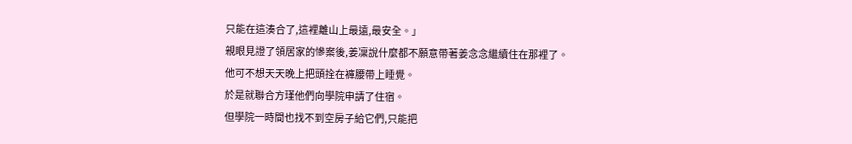只能在這湊合了,這裡離山上最遠,最安全。」
親眼見證了領居家的慘案後,姜凜說什麼都不願意帶著姜念念繼續住在那裡了。
他可不想天天晚上把頭拴在褲腰帶上睡覺。
於是就聯合方瑾他們向學院申請了住宿。
但學院一時間也找不到空房子給它們,只能把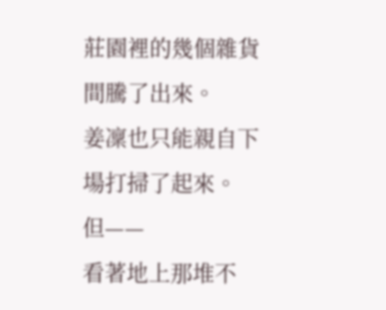莊園裡的幾個雜貨間騰了出來。
姜凜也只能親自下場打掃了起來。
但——
看著地上那堆不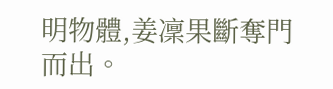明物體,姜凜果斷奪門而出。